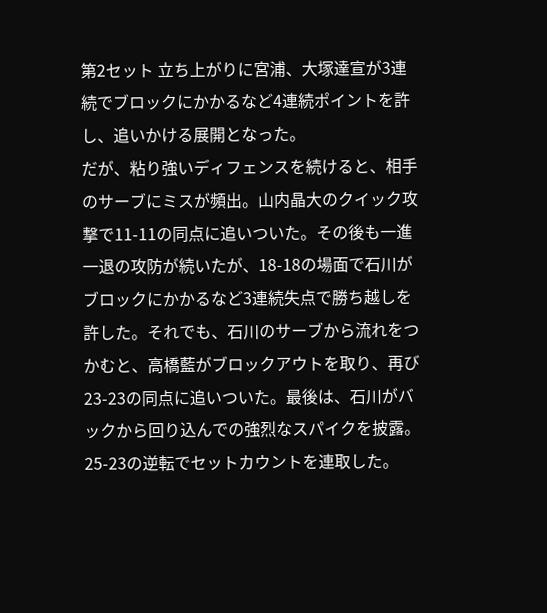第2セット 立ち上がりに宮浦、大塚達宣が3連続でブロックにかかるなど4連続ポイントを許し、追いかける展開となった。
だが、粘り強いディフェンスを続けると、相手のサーブにミスが頻出。山内晶大のクイック攻撃で11-11の同点に追いついた。その後も一進一退の攻防が続いたが、18-18の場面で石川がブロックにかかるなど3連続失点で勝ち越しを許した。それでも、石川のサーブから流れをつかむと、高橋藍がブロックアウトを取り、再び23-23の同点に追いついた。最後は、石川がバックから回り込んでの強烈なスパイクを披露。25-23の逆転でセットカウントを連取した。